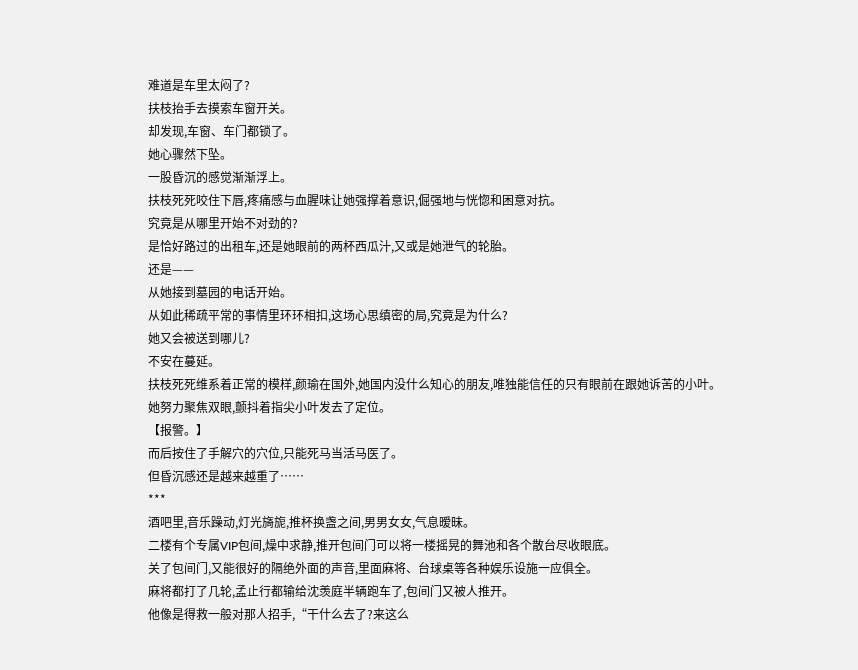难道是车里太闷了?
扶枝抬手去摸索车窗开关。
却发现,车窗、车门都锁了。
她心骤然下坠。
一股昏沉的感觉渐渐浮上。
扶枝死死咬住下唇,疼痛感与血腥味让她强撑着意识,倔强地与恍惚和困意对抗。
究竟是从哪里开始不对劲的?
是恰好路过的出租车,还是她眼前的两杯西瓜汁,又或是她泄气的轮胎。
还是——
从她接到墓园的电话开始。
从如此稀疏平常的事情里环环相扣,这场心思缜密的局,究竟是为什么?
她又会被送到哪儿?
不安在蔓延。
扶枝死死维系着正常的模样,颜瑜在国外,她国内没什么知心的朋友,唯独能信任的只有眼前在跟她诉苦的小叶。
她努力聚焦双眼,颤抖着指尖小叶发去了定位。
【报警。】
而后按住了手解穴的穴位,只能死马当活马医了。
但昏沉感还是越来越重了……
***
酒吧里,音乐躁动,灯光旖旎,推杯换盏之间,男男女女,气息暧昧。
二楼有个专属VIP包间,燥中求静,推开包间门可以将一楼摇晃的舞池和各个散台尽收眼底。
关了包间门,又能很好的隔绝外面的声音,里面麻将、台球桌等各种娱乐设施一应俱全。
麻将都打了几轮,孟止行都输给沈羡庭半辆跑车了,包间门又被人推开。
他像是得救一般对那人招手,“干什么去了?来这么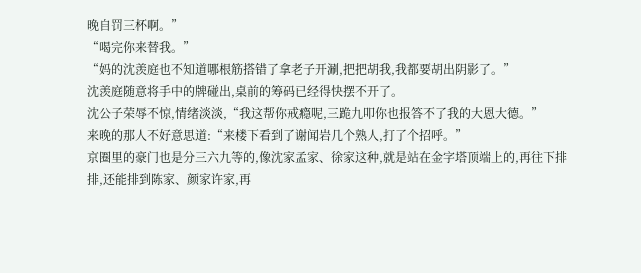晚自罚三杯啊。”
“喝完你来替我。”
“妈的沈羡庭也不知道哪根筋搭错了拿老子开涮,把把胡我,我都要胡出阴影了。”
沈羡庭随意将手中的牌碰出,桌前的筹码已经得快摆不开了。
沈公子荣辱不惊,情绪淡淡,“我这帮你戒瘾呢,三跪九叩你也报答不了我的大恩大德。”
来晚的那人不好意思道:“来楼下看到了谢闻岩几个熟人,打了个招呼。”
京圈里的豪门也是分三六九等的,像沈家孟家、徐家这种,就是站在金字塔顶端上的,再往下排排,还能排到陈家、颜家许家,再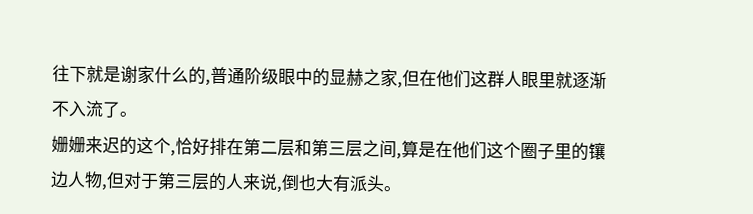往下就是谢家什么的,普通阶级眼中的显赫之家,但在他们这群人眼里就逐渐不入流了。
姗姗来迟的这个,恰好排在第二层和第三层之间,算是在他们这个圈子里的镶边人物,但对于第三层的人来说,倒也大有派头。